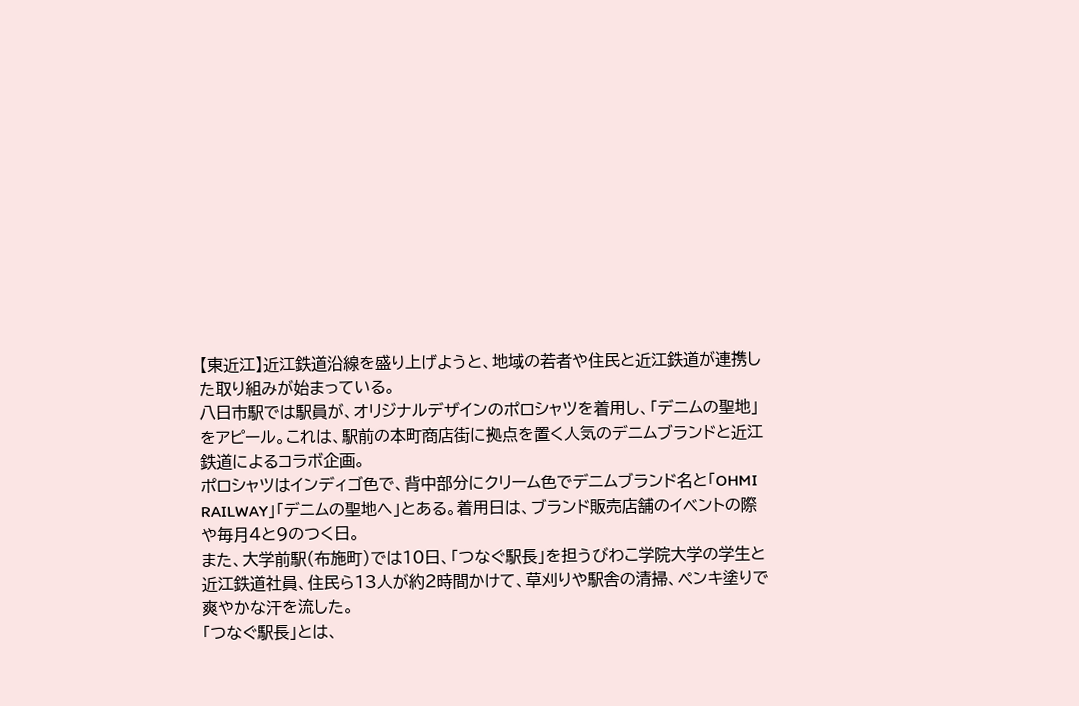【東近江】近江鉄道沿線を盛り上げようと、地域の若者や住民と近江鉄道が連携した取り組みが始まっている。
八日市駅では駅員が、オリジナルデザインのポロシャツを着用し、「デニムの聖地」をアピール。これは、駅前の本町商店街に拠点を置く人気のデニムブランドと近江鉄道によるコラボ企画。
ポロシャツはインディゴ色で、背中部分にクリーム色でデニムブランド名と「OHMI RAILWAY」「デニムの聖地へ」とある。着用日は、ブランド販売店舗のイベントの際や毎月4と9のつく日。
また、大学前駅(布施町)では10日、「つなぐ駅長」を担うびわこ学院大学の学生と近江鉄道社員、住民ら13人が約2時間かけて、草刈りや駅舎の清掃、ペンキ塗りで爽やかな汗を流した。
「つなぐ駅長」とは、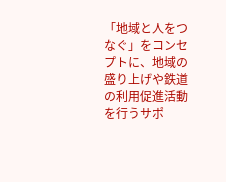「地域と人をつなぐ」をコンセプトに、地域の盛り上げや鉄道の利用促進活動を行うサポ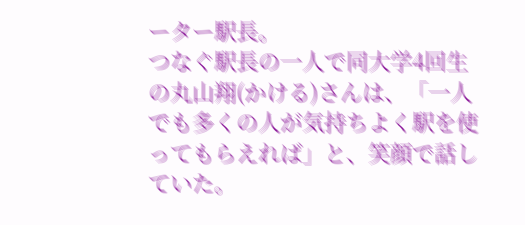ーター駅長。
つなぐ駅長の一人で同大学4回生の丸山翔(かける)さんは、「一人でも多くの人が気持ちよく駅を使ってもらえれば」と、笑顔で話していた。